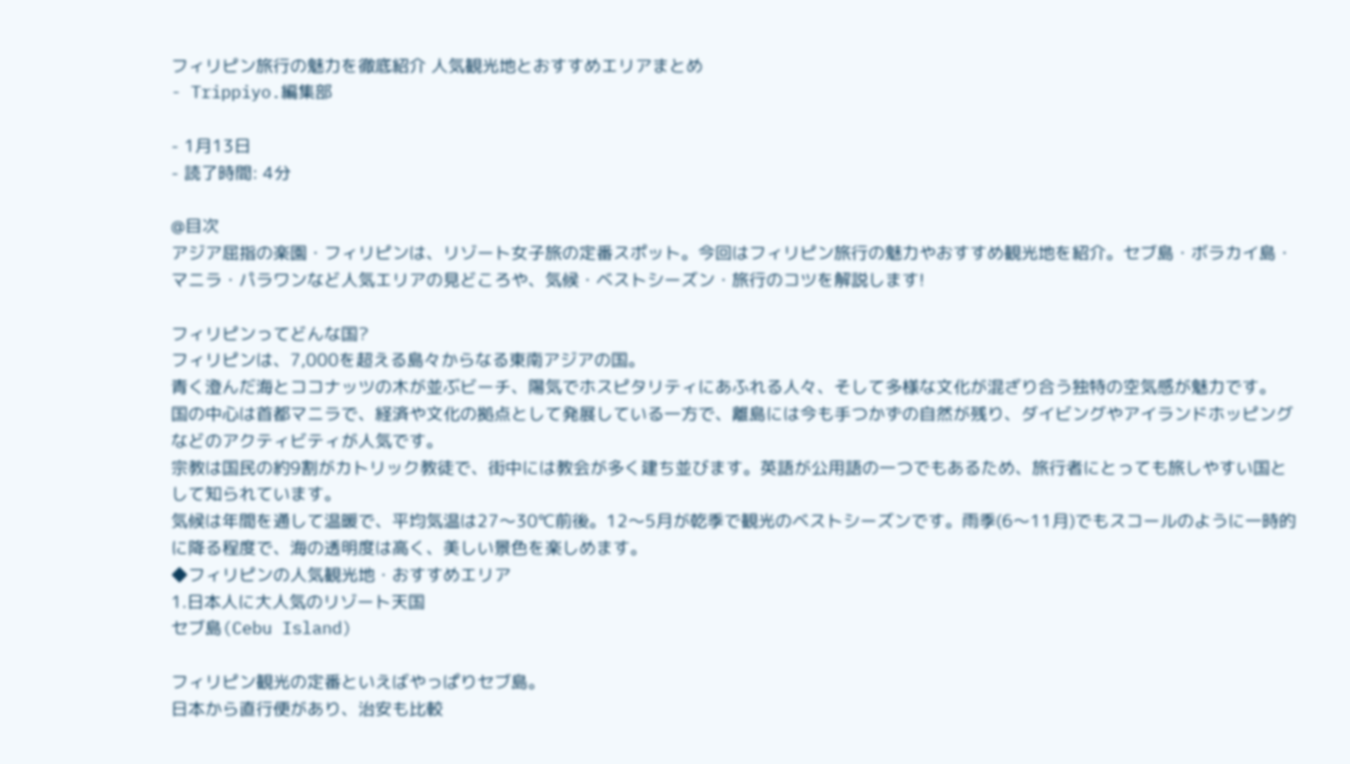フィリピン旅行の魅力を徹底紹介 人気観光地とおすすめエリアまとめ
- Trippiyo.編集部

- 1月13日
- 読了時間: 4分

@目次
アジア屈指の楽園・フィリピンは、リゾート女子旅の定番スポット。今回はフィリピン旅行の魅力やおすすめ観光地を紹介。セブ島・ボラカイ島・マニラ・パラワンなど人気エリアの見どころや、気候・ベストシーズン・旅行のコツを解説します!

フィリピンってどんな国?
フィリピンは、7,000を超える島々からなる東南アジアの国。
青く澄んだ海とココナッツの木が並ぶビーチ、陽気でホスピタリティにあふれる人々、そして多様な文化が混ざり合う独特の空気感が魅力です。
国の中心は首都マニラで、経済や文化の拠点として発展している一方で、離島には今も手つかずの自然が残り、ダイビングやアイランドホッピングなどのアクティビティが人気です。
宗教は国民の約9割がカトリック教徒で、街中には教会が多く建ち並びます。英語が公用語の一つでもあるため、旅行者にとっても旅しやすい国として知られています。
気候は年間を通して温暖で、平均気温は27〜30℃前後。12〜5月が乾季で観光のベストシーズンです。雨季(6〜11月)でもスコールのように一時的に降る程度で、海の透明度は高く、美しい景色を楽しめます。
◆フィリピンの人気観光地・おすすめエリア
1.日本人に大人気のリゾート天国
セブ島(Cebu Island)

フィリピン観光の定番といえばやっぱりセブ島。
日本から直行便があり、治安も比較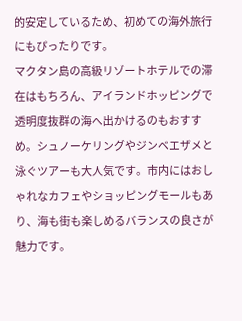的安定しているため、初めての海外旅行にもぴったりです。
マクタン島の高級リゾートホテルでの滞在はもちろん、アイランドホッピングで透明度抜群の海へ出かけるのもおすすめ。シュノーケリングやジンベエザメと泳ぐツアーも大人気です。市内にはおしゃれなカフェやショッピングモールもあり、海も街も楽しめるバランスの良さが魅力です。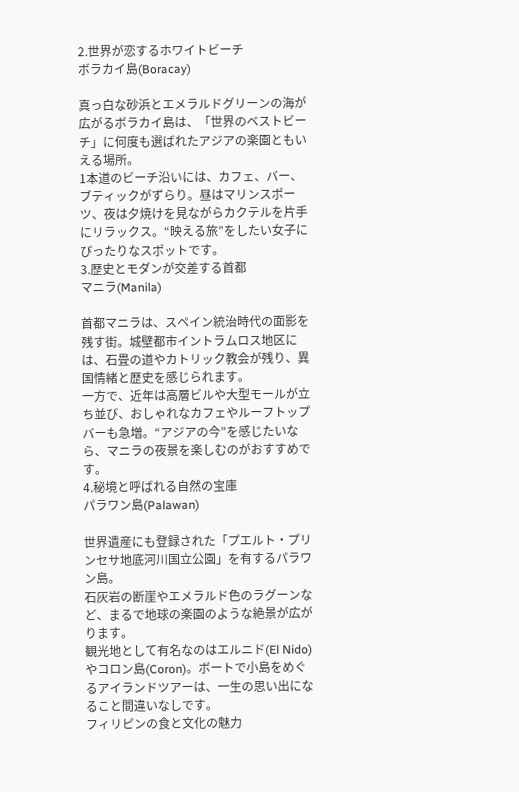2.世界が恋するホワイトビーチ
ボラカイ島(Boracay)

真っ白な砂浜とエメラルドグリーンの海が広がるボラカイ島は、「世界のベストビーチ」に何度も選ばれたアジアの楽園ともいえる場所。
1本道のビーチ沿いには、カフェ、バー、ブティックがずらり。昼はマリンスポーツ、夜は夕焼けを見ながらカクテルを片手にリラックス。“映える旅”をしたい女子にぴったりなスポットです。
3.歴史とモダンが交差する首都
マニラ(Manila)

首都マニラは、スペイン統治時代の面影を残す街。城壁都市イントラムロス地区には、石畳の道やカトリック教会が残り、異国情緒と歴史を感じられます。
一方で、近年は高層ビルや大型モールが立ち並び、おしゃれなカフェやルーフトップバーも急増。“アジアの今”を感じたいなら、マニラの夜景を楽しむのがおすすめです。
4.秘境と呼ばれる自然の宝庫
パラワン島(Palawan)

世界遺産にも登録された「プエルト・プリンセサ地底河川国立公園」を有するパラワン島。
石灰岩の断崖やエメラルド色のラグーンなど、まるで地球の楽園のような絶景が広がります。
観光地として有名なのはエルニド(El Nido)やコロン島(Coron)。ボートで小島をめぐるアイランドツアーは、一生の思い出になること間違いなしです。
フィリピンの食と文化の魅力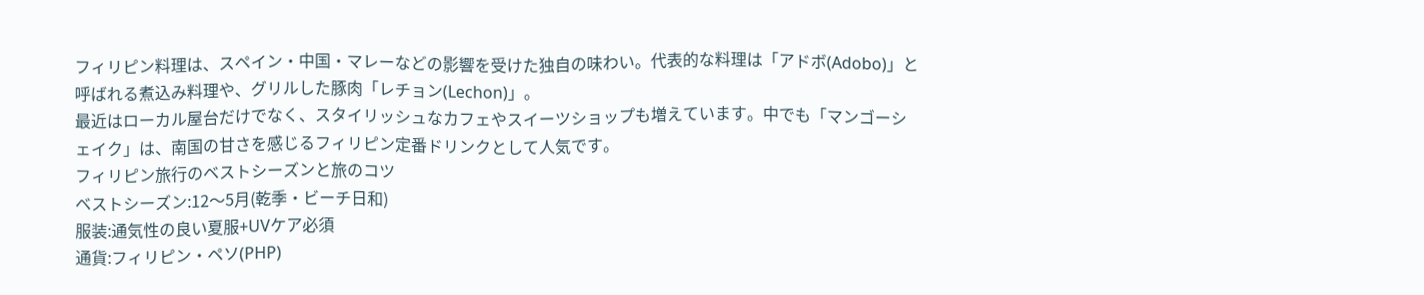フィリピン料理は、スペイン・中国・マレーなどの影響を受けた独自の味わい。代表的な料理は「アドボ(Adobo)」と呼ばれる煮込み料理や、グリルした豚肉「レチョン(Lechon)」。
最近はローカル屋台だけでなく、スタイリッシュなカフェやスイーツショップも増えています。中でも「マンゴーシェイク」は、南国の甘さを感じるフィリピン定番ドリンクとして人気です。
フィリピン旅行のベストシーズンと旅のコツ
ベストシーズン:12〜5月(乾季・ビーチ日和)
服装:通気性の良い夏服+UVケア必須
通貨:フィリピン・ペソ(PHP)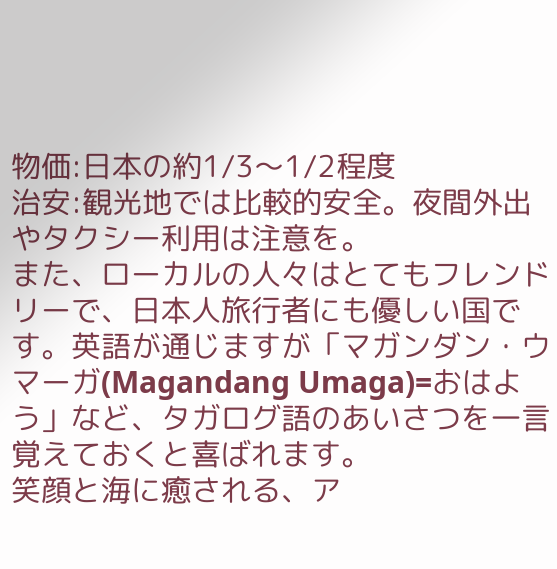物価:日本の約1/3〜1/2程度
治安:観光地では比較的安全。夜間外出やタクシー利用は注意を。
また、ローカルの人々はとてもフレンドリーで、日本人旅行者にも優しい国です。英語が通じますが「マガンダン・ウマーガ(Magandang Umaga)=おはよう」など、タガログ語のあいさつを一言覚えておくと喜ばれます。
笑顔と海に癒される、ア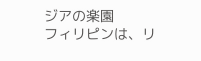ジアの楽園
フィリピンは、リ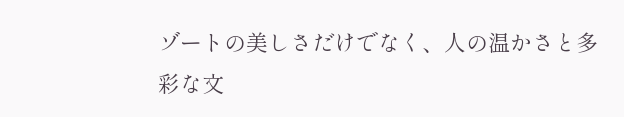ゾートの美しさだけでなく、人の温かさと多彩な文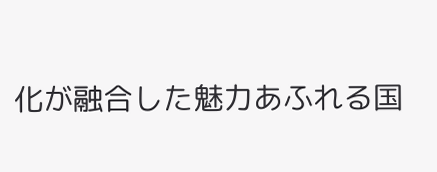化が融合した魅力あふれる国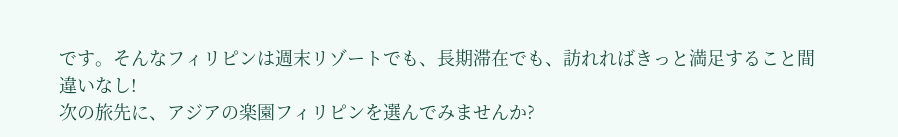です。そんなフィリピンは週末リゾートでも、長期滞在でも、訪れればきっと満足すること間違いなし!
次の旅先に、アジアの楽園フィリピンを選んでみませんか?